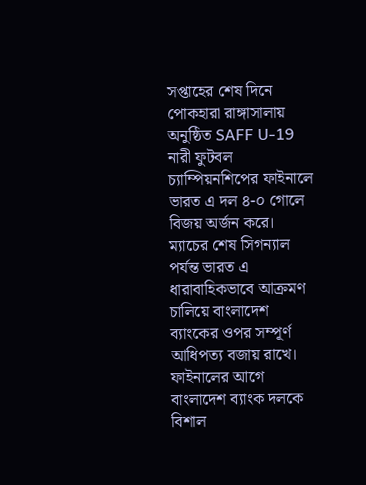সপ্তাহের শেষ দিনে পোকহারা রাঙ্গাসালায় অনুষ্ঠিত SAFF U-19 নারী ফুটবল চ্যাম্পিয়নশিপের ফাইনালে ভারত এ দল ৪-০ গোলে বিজয় অর্জন করে। ম্যাচের শেষ সিগন্যাল পর্যন্ত ভারত এ ধারাবাহিকভাবে আক্রমণ চালিয়ে বাংলাদেশ ব্যাংকের ওপর সম্পূর্ণ আধিপত্য বজায় রাখে।
ফাইনালের আগে বাংলাদেশ ব্যাংক দলকে বিশাল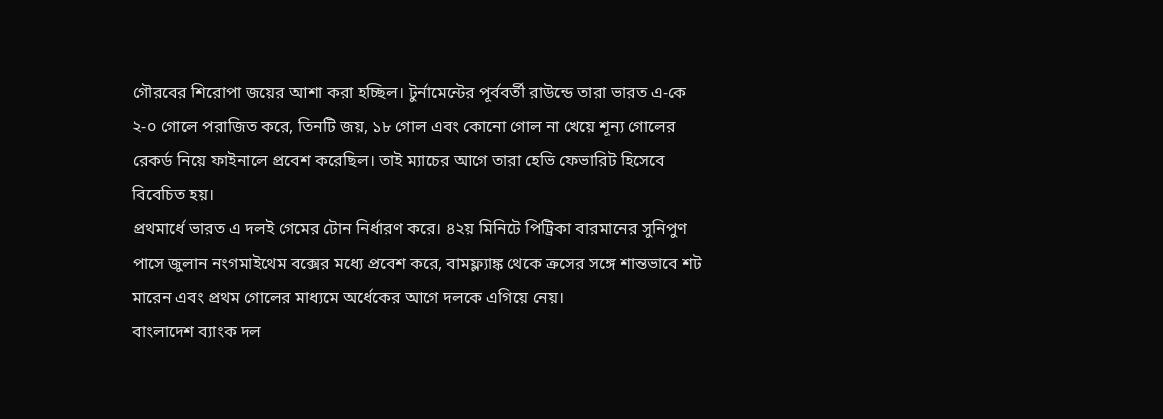গৌরবের শিরোপা জয়ের আশা করা হচ্ছিল। টুর্নামেন্টের পূর্ববর্তী রাউন্ডে তারা ভারত এ-কে ২-০ গোলে পরাজিত করে, তিনটি জয়, ১৮ গোল এবং কোনো গোল না খেয়ে শূন্য গোলের রেকর্ড নিয়ে ফাইনালে প্রবেশ করেছিল। তাই ম্যাচের আগে তারা হেভি ফেভারিট হিসেবে বিবেচিত হয়।
প্রথমার্ধে ভারত এ দলই গেমের টোন নির্ধারণ করে। ৪২য় মিনিটে পিট্রিকা বারমানের সুনিপুণ পাসে জুলান নংগমাইথেম বক্সের মধ্যে প্রবেশ করে, বামফ্ল্যাঙ্ক থেকে ক্রসের সঙ্গে শান্তভাবে শট মারেন এবং প্রথম গোলের মাধ্যমে অর্ধেকের আগে দলকে এগিয়ে নেয়।
বাংলাদেশ ব্যাংক দল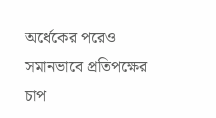অর্ধেকের পরেও সমানভাবে প্রতিপক্ষের চাপ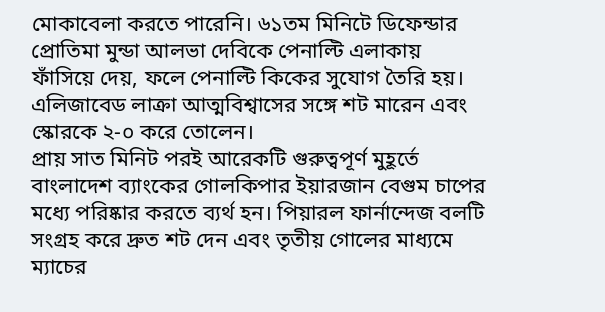মোকাবেলা করতে পারেনি। ৬১তম মিনিটে ডিফেন্ডার প্রোতিমা মুন্ডা আলভা দেবিকে পেনাল্টি এলাকায় ফাঁসিয়ে দেয়, ফলে পেনাল্টি কিকের সুযোগ তৈরি হয়। এলিজাবেড লাক্রা আত্মবিশ্বাসের সঙ্গে শট মারেন এবং স্কোরকে ২-০ করে তোলেন।
প্রায় সাত মিনিট পরই আরেকটি গুরুত্বপূর্ণ মুহূর্তে বাংলাদেশ ব্যাংকের গোলকিপার ইয়ারজান বেগুম চাপের মধ্যে পরিষ্কার করতে ব্যর্থ হন। পিয়ারল ফার্নান্দেজ বলটি সংগ্রহ করে দ্রুত শট দেন এবং তৃতীয় গোলের মাধ্যমে ম্যাচের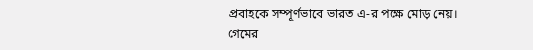প্রবাহকে সম্পূর্ণভাবে ভারত এ-র পক্ষে মোড় নেয়।
গেমের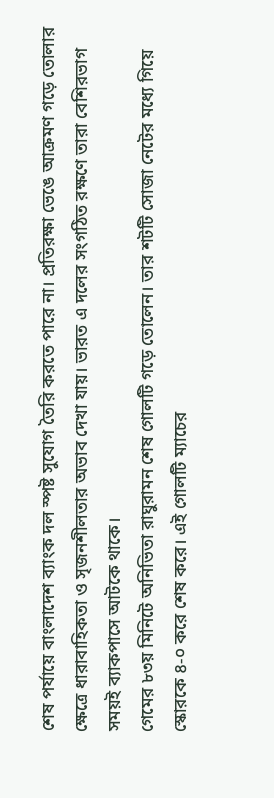শেষ পর্যায়ে বাংলাদেশ ব্যাংক দল স্পষ্ট সুযোগ তৈরি করতে পারে না। প্রতিরক্ষা ভেঙে আক্রমণ গড়ে তোলার ক্ষেত্রে ধারাবাহিকতা ও সৃজনশীলতার অভাব দেখা যায়। ভারত এ দলের সংগঠিত রক্ষণে তারা বেশিরভাগ সময়ই ব্যাকপাসে আটকে থাকে।
গেমের ৮৩য় মিনিটে অনিভিতা রাঘুরামন শেষ গোলটি গড়ে তোলেন। তার শটটি সোজা নেটের মধ্যে গিয়ে স্কোরকে ৪-০ করে শেষ করে। এই গোলটি ম্যাচের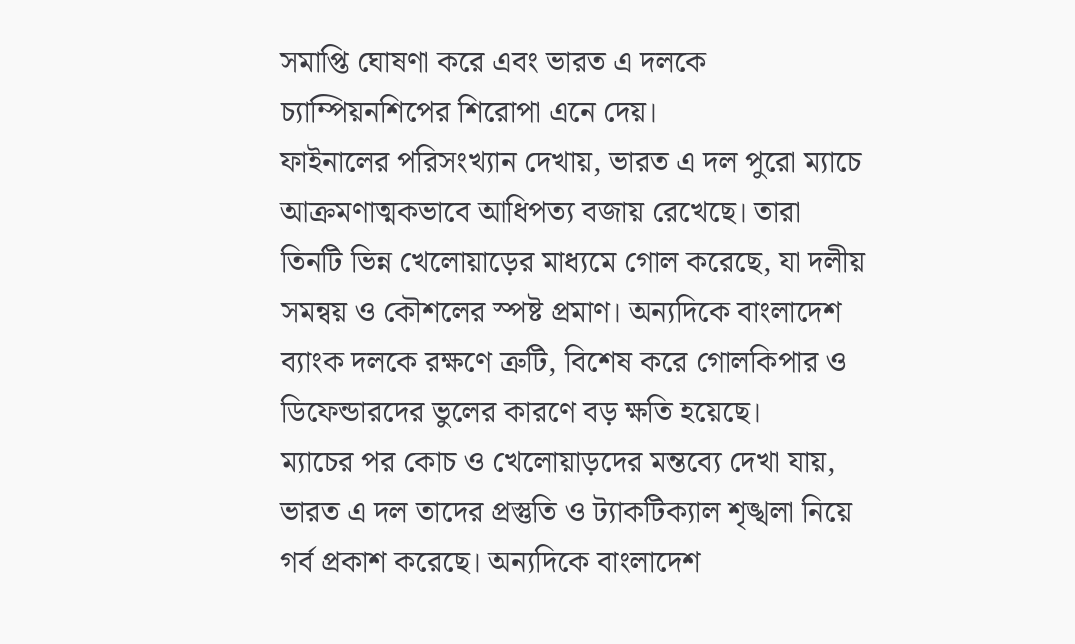সমাপ্তি ঘোষণা করে এবং ভারত এ দলকে চ্যাম্পিয়নশিপের শিরোপা এনে দেয়।
ফাইনালের পরিসংখ্যান দেখায়, ভারত এ দল পুরো ম্যাচে আক্রমণাত্মকভাবে আধিপত্য বজায় রেখেছে। তারা তিনটি ভিন্ন খেলোয়াড়ের মাধ্যমে গোল করেছে, যা দলীয় সমন্বয় ও কৌশলের স্পষ্ট প্রমাণ। অন্যদিকে বাংলাদেশ ব্যাংক দলকে রক্ষণে ত্রুটি, বিশেষ করে গোলকিপার ও ডিফেন্ডারদের ভুলের কারণে বড় ক্ষতি হয়েছে।
ম্যাচের পর কোচ ও খেলোয়াড়দের মন্তব্যে দেখা যায়, ভারত এ দল তাদের প্রস্তুতি ও ট্যাকটিক্যাল শৃঙ্খলা নিয়ে গর্ব প্রকাশ করেছে। অন্যদিকে বাংলাদেশ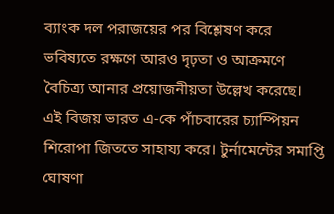ব্যাংক দল পরাজয়ের পর বিশ্লেষণ করে ভবিষ্যতে রক্ষণে আরও দৃঢ়তা ও আক্রমণে বৈচিত্র্য আনার প্রয়োজনীয়তা উল্লেখ করেছে।
এই বিজয় ভারত এ-কে পাঁচবারের চ্যাম্পিয়ন শিরোপা জিততে সাহায্য করে। টুর্নামেন্টের সমাপ্তি ঘোষণা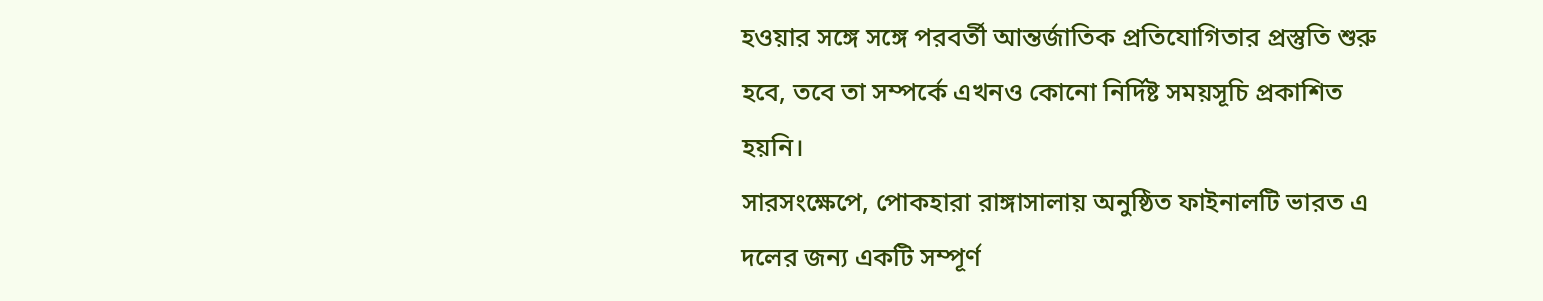হওয়ার সঙ্গে সঙ্গে পরবর্তী আন্তর্জাতিক প্রতিযোগিতার প্রস্তুতি শুরু হবে, তবে তা সম্পর্কে এখনও কোনো নির্দিষ্ট সময়সূচি প্রকাশিত হয়নি।
সারসংক্ষেপে, পোকহারা রাঙ্গাসালায় অনুষ্ঠিত ফাইনালটি ভারত এ দলের জন্য একটি সম্পূর্ণ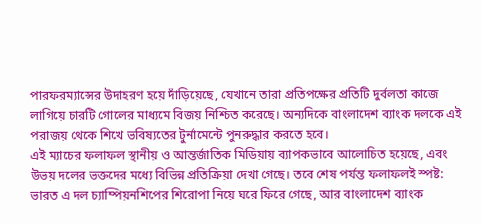পারফরম্যান্সের উদাহরণ হয়ে দাঁড়িয়েছে, যেখানে তারা প্রতিপক্ষের প্রতিটি দুর্বলতা কাজে লাগিয়ে চারটি গোলের মাধ্যমে বিজয় নিশ্চিত করেছে। অন্যদিকে বাংলাদেশ ব্যাংক দলকে এই পরাজয় থেকে শিখে ভবিষ্যতের টুর্নামেন্টে পুনরুদ্ধার করতে হবে।
এই ম্যাচের ফলাফল স্থানীয় ও আন্তর্জাতিক মিডিয়ায় ব্যাপকভাবে আলোচিত হয়েছে, এবং উভয় দলের ভক্তদের মধ্যে বিভিন্ন প্রতিক্রিয়া দেখা গেছে। তবে শেষ পর্যন্ত ফলাফলই স্পষ্ট: ভারত এ দল চ্যাম্পিয়নশিপের শিরোপা নিয়ে ঘরে ফিরে গেছে, আর বাংলাদেশ ব্যাংক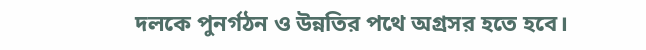দলকে পুনর্গঠন ও উন্নতির পথে অগ্রসর হতে হবে।